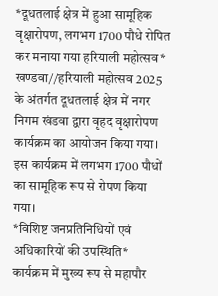*दूधतलाई क्षेत्र में हुआ सामूहिक वृक्षारोपण, लगभग 1700 पौधे रोपित कर मनाया गया हरियाली महोत्सव*
खण्डवा//हरियाली महोत्सव 2025 के अंतर्गत दूधतलाई क्षेत्र में नगर निगम खंडवा द्वारा वृहद वृक्षारोपण कार्यक्रम का आयोजन किया गया। इस कार्यक्रम में लगभग 1700 पौधों का सामूहिक रूप से रोपण किया गया।
*विशिष्ट जनप्रतिनिधियों एवं अधिकारियों की उपस्थिति*
कार्यक्रम में मुख्य रूप से महापौर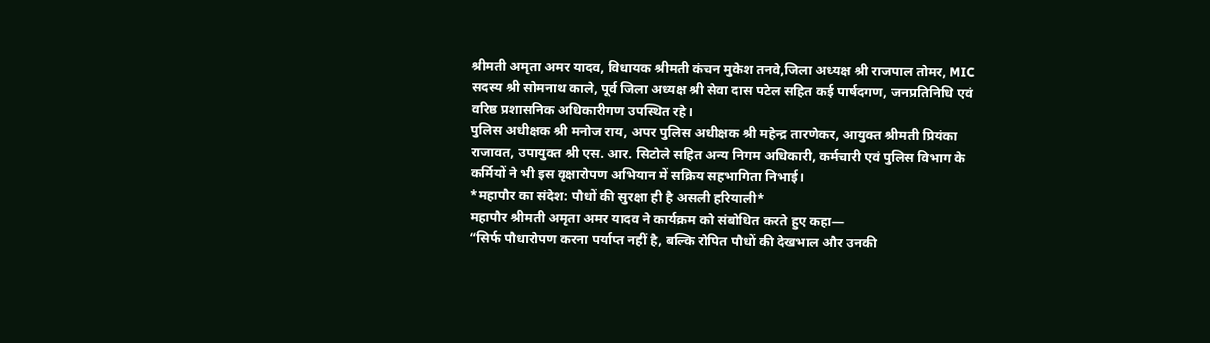श्रीमती अमृता अमर यादव, विधायक श्रीमती कंचन मुकेश तनवे,जिला अध्यक्ष श्री राजपाल तोमर, MIC सदस्य श्री सोमनाथ काले, पूर्व जिला अध्यक्ष श्री सेवा दास पटेल सहित कई पार्षदगण, जनप्रतिनिधि एवं वरिष्ठ प्रशासनिक अधिकारीगण उपस्थित रहे।
पुलिस अधीक्षक श्री मनोज राय, अपर पुलिस अधीक्षक श्री महेन्द्र तारणेकर, आयुक्त श्रीमती प्रियंका राजावत, उपायुक्त श्री एस. आर. सिटोले सहित अन्य निगम अधिकारी, कर्मचारी एवं पुलिस विभाग के कर्मियों ने भी इस वृक्षारोपण अभियान में सक्रिय सहभागिता निभाई।
*महापौर का संदेश: पौधों की सुरक्षा ही है असली हरियाली*
महापौर श्रीमती अमृता अमर यादव ने कार्यक्रम को संबोधित करते हुए कहा—
“सिर्फ पौधारोपण करना पर्याप्त नहीं है, बल्कि रोपित पौधों की देखभाल और उनकी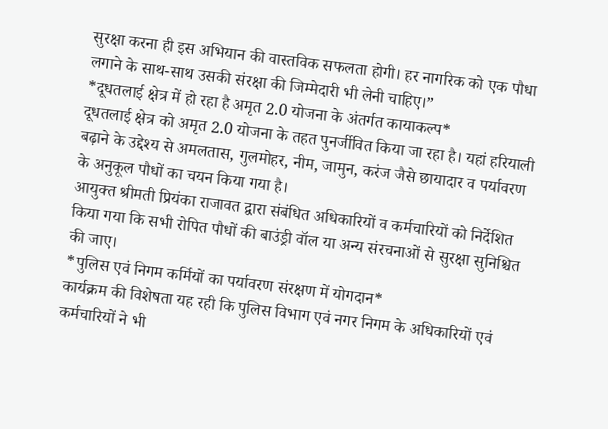सुरक्षा करना ही इस अभियान की वास्तविक सफलता होगी। हर नागरिक को एक पौधा लगाने के साथ-साथ उसकी संरक्षा की जिम्मेदारी भी लेनी चाहिए।”
*दूधतलाई क्षेत्र में हो रहा है अमृत 2.0 योजना के अंतर्गत कायाकल्प*
दूधतलाई क्षेत्र को अमृत 2.0 योजना के तहत पुनर्जीवित किया जा रहा है। यहां हरियाली बढ़ाने के उद्देश्य से अमलतास, गुलमोहर, नीम, जामुन, करंज जैसे छायादार व पर्यावरण के अनुकूल पौधों का चयन किया गया है।
आयुक्त श्रीमती प्रियंका राजावत द्वारा संबंधित अधिकारियों व कर्मचारियों को निर्देशित किया गया कि सभी रोपित पौधों की बाउंड्री वॉल या अन्य संरचनाओं से सुरक्षा सुनिश्चित की जाए।
*पुलिस एवं निगम कर्मियों का पर्यावरण संरक्षण में योगदान*
कार्यक्रम की विशेषता यह रही कि पुलिस विभाग एवं नगर निगम के अधिकारियों एवं कर्मचारियों ने भी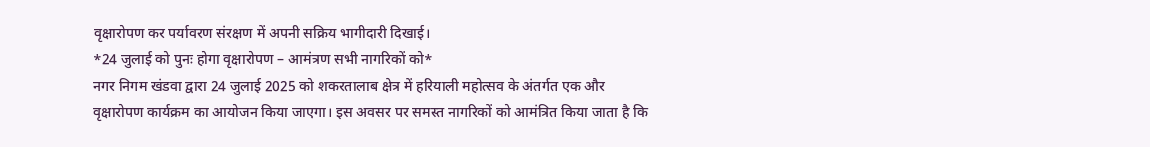वृक्षारोपण कर पर्यावरण संरक्षण में अपनी सक्रिय भागीदारी दिखाई।
*24 जुलाई को पुनः होगा वृक्षारोपण – आमंत्रण सभी नागरिकों को*
नगर निगम खंडवा द्वारा 24 जुलाई 2025 को शकरतालाब क्षेत्र में हरियाली महोत्सव के अंतर्गत एक और वृक्षारोपण कार्यक्रम का आयोजन किया जाएगा। इस अवसर पर समस्त नागरिकों को आमंत्रित किया जाता है कि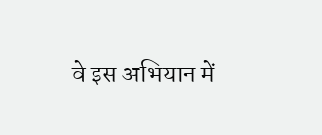वे इस अभियान में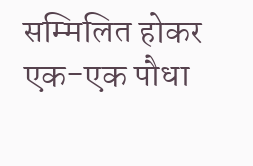सम्मिलित होकर एक-एक पौधा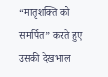“मातृशक्ति को समर्पित” करते हुए उसकी देखभाल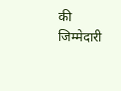की जिम्मेदारी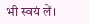भी स्वयं लें।